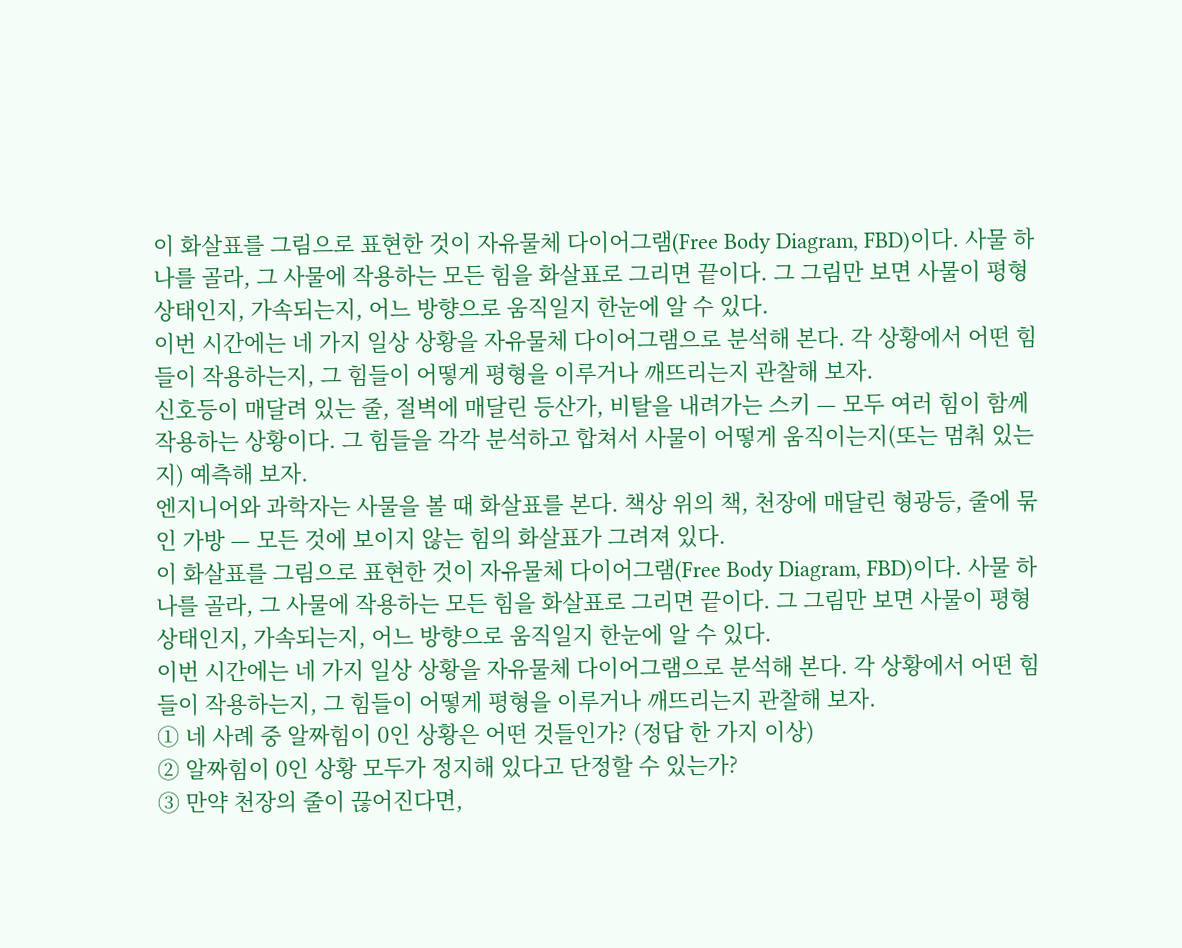이 화살표를 그림으로 표현한 것이 자유물체 다이어그램(Free Body Diagram, FBD)이다. 사물 하나를 골라, 그 사물에 작용하는 모든 힘을 화살표로 그리면 끝이다. 그 그림만 보면 사물이 평형 상태인지, 가속되는지, 어느 방향으로 움직일지 한눈에 알 수 있다.
이번 시간에는 네 가지 일상 상황을 자유물체 다이어그램으로 분석해 본다. 각 상황에서 어떤 힘들이 작용하는지, 그 힘들이 어떻게 평형을 이루거나 깨뜨리는지 관찰해 보자.
신호등이 매달려 있는 줄, 절벽에 매달린 등산가, 비탈을 내려가는 스키 — 모두 여러 힘이 함께 작용하는 상황이다. 그 힘들을 각각 분석하고 합쳐서 사물이 어떻게 움직이는지(또는 멈춰 있는지) 예측해 보자.
엔지니어와 과학자는 사물을 볼 때 화살표를 본다. 책상 위의 책, 천장에 매달린 형광등, 줄에 묶인 가방 — 모든 것에 보이지 않는 힘의 화살표가 그려져 있다.
이 화살표를 그림으로 표현한 것이 자유물체 다이어그램(Free Body Diagram, FBD)이다. 사물 하나를 골라, 그 사물에 작용하는 모든 힘을 화살표로 그리면 끝이다. 그 그림만 보면 사물이 평형 상태인지, 가속되는지, 어느 방향으로 움직일지 한눈에 알 수 있다.
이번 시간에는 네 가지 일상 상황을 자유물체 다이어그램으로 분석해 본다. 각 상황에서 어떤 힘들이 작용하는지, 그 힘들이 어떻게 평형을 이루거나 깨뜨리는지 관찰해 보자.
① 네 사례 중 알짜힘이 0인 상황은 어떤 것들인가? (정답 한 가지 이상)
② 알짜힘이 0인 상황 모두가 정지해 있다고 단정할 수 있는가?
③ 만약 천장의 줄이 끊어진다면,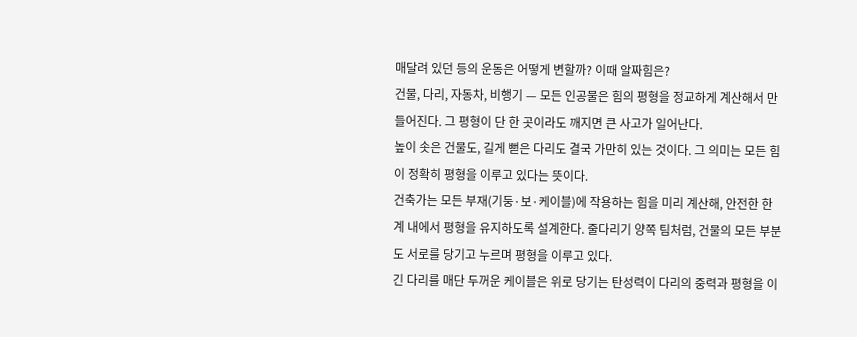매달려 있던 등의 운동은 어떻게 변할까? 이때 알짜힘은?
건물, 다리, 자동차, 비행기 — 모든 인공물은 힘의 평형을 정교하게 계산해서 만들어진다. 그 평형이 단 한 곳이라도 깨지면 큰 사고가 일어난다.
높이 솟은 건물도, 길게 뻗은 다리도 결국 가만히 있는 것이다. 그 의미는 모든 힘이 정확히 평형을 이루고 있다는 뜻이다.
건축가는 모든 부재(기둥·보·케이블)에 작용하는 힘을 미리 계산해, 안전한 한계 내에서 평형을 유지하도록 설계한다. 줄다리기 양쪽 팀처럼, 건물의 모든 부분도 서로를 당기고 누르며 평형을 이루고 있다.
긴 다리를 매단 두꺼운 케이블은 위로 당기는 탄성력이 다리의 중력과 평형을 이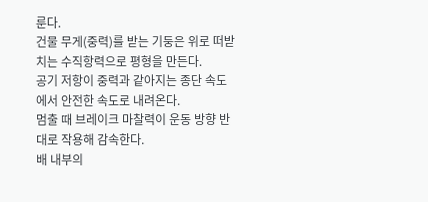룬다.
건물 무게(중력)를 받는 기둥은 위로 떠받치는 수직항력으로 평형을 만든다.
공기 저항이 중력과 같아지는 종단 속도에서 안전한 속도로 내려온다.
멈출 때 브레이크 마찰력이 운동 방향 반대로 작용해 감속한다.
배 내부의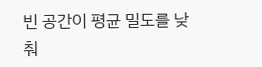빈 공간이 평균 밀도를 낮춰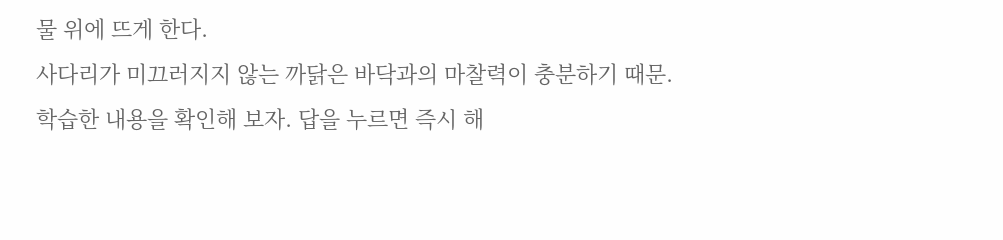물 위에 뜨게 한다.
사다리가 미끄러지지 않는 까닭은 바닥과의 마찰력이 충분하기 때문.
학습한 내용을 확인해 보자. 답을 누르면 즉시 해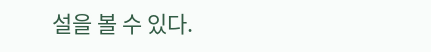설을 볼 수 있다.